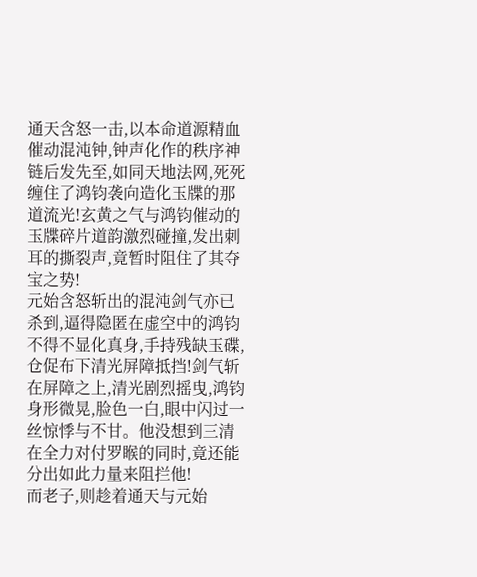通天含怒一击,以本命道源精血催动混沌钟,钟声化作的秩序神链后发先至,如同天地法网,死死缠住了鸿钧袭向造化玉牒的那道流光!玄黄之气与鸿钧催动的玉牒碎片道韵激烈碰撞,发出刺耳的撕裂声,竟暂时阻住了其夺宝之势!
元始含怒斩出的混沌剑气亦已杀到,逼得隐匿在虚空中的鸿钧不得不显化真身,手持残缺玉碟,仓促布下清光屏障抵挡!剑气斩在屏障之上,清光剧烈摇曳,鸿钧身形微晃,脸色一白,眼中闪过一丝惊悸与不甘。他没想到三清在全力对付罗睺的同时,竟还能分出如此力量来阻拦他!
而老子,则趁着通天与元始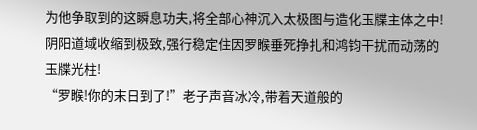为他争取到的这瞬息功夫,将全部心神沉入太极图与造化玉牒主体之中!阴阳道域收缩到极致,强行稳定住因罗睺垂死挣扎和鸿钧干扰而动荡的玉牒光柱!
“罗睺!你的末日到了!”老子声音冰冷,带着天道般的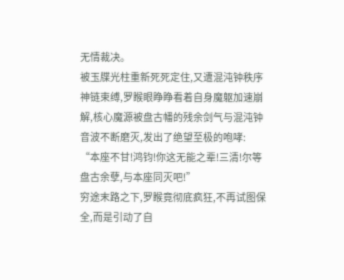无情裁决。
被玉牒光柱重新死死定住,又遭混沌钟秩序神链束缚,罗睺眼睁睁看着自身魔躯加速崩解,核心魔源被盘古幡的残余剑气与混沌钟音波不断磨灭,发出了绝望至极的咆哮:
“本座不甘!鸿钧!你这无能之辈!三清!尔等盘古余孽,与本座同灭吧!”
穷途末路之下,罗睺竟彻底疯狂,不再试图保全,而是引动了自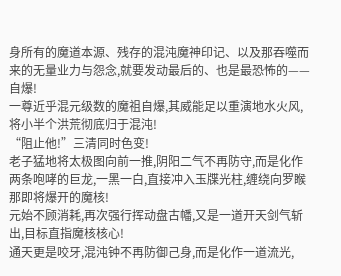身所有的魔道本源、残存的混沌魔神印记、以及那吞噬而来的无量业力与怨念,就要发动最后的、也是最恐怖的——自爆!
一尊近乎混元级数的魔祖自爆,其威能足以重演地水火风,将小半个洪荒彻底归于混沌!
“阻止他!”三清同时色变!
老子猛地将太极图向前一推,阴阳二气不再防守,而是化作两条咆哮的巨龙,一黑一白,直接冲入玉牒光柱,缠绕向罗睺那即将爆开的魔核!
元始不顾消耗,再次强行挥动盘古幡,又是一道开天剑气斩出,目标直指魔核核心!
通天更是咬牙,混沌钟不再防御己身,而是化作一道流光,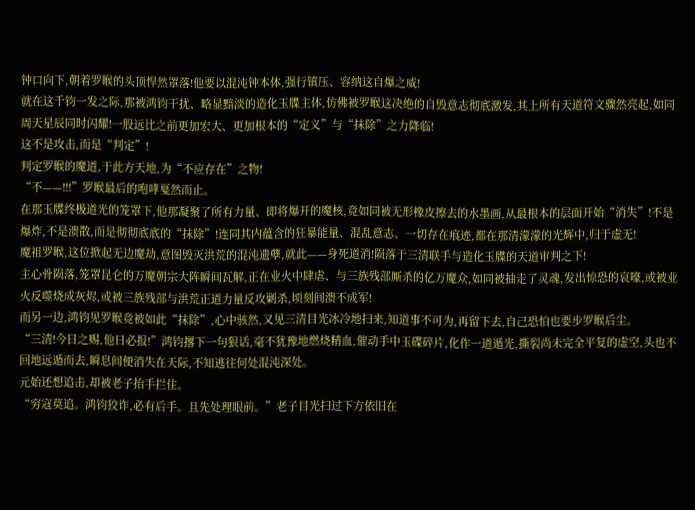钟口向下,朝着罗睺的头顶悍然罩落!他要以混沌钟本体,强行镇压、容纳这自爆之威!
就在这千钧一发之际,那被鸿钧干扰、略显黯淡的造化玉牒主体,仿佛被罗睺这决绝的自毁意志彻底激发,其上所有天道符文骤然亮起,如同周天星辰同时闪耀!一股远比之前更加宏大、更加根本的“定义”与“抹除”之力降临!
这不是攻击,而是“判定”!
判定罗睺的魔道,于此方天地,为“不应存在”之物!
“不——!!!”罗睺最后的咆哮戛然而止。
在那玉牒终极道光的笼罩下,他那凝聚了所有力量、即将爆开的魔核,竟如同被无形橡皮擦去的水墨画,从最根本的层面开始“消失”!不是爆炸,不是溃散,而是彻彻底底的“抹除”!连同其内蕴含的狂暴能量、混乱意志、一切存在痕迹,都在那清濛濛的光辉中,归于虚无!
魔祖罗睺,这位掀起无边魔劫,意图毁灭洪荒的混沌遗孽,就此——身死道消!陨落于三清联手与造化玉牒的天道审判之下!
主心骨陨落,笼罩昆仑的万魔朝宗大阵瞬间瓦解,正在业火中肆虐、与三族残部厮杀的亿万魔众,如同被抽走了灵魂,发出惊恐的哀嚎,或被业火反噬烧成灰烬,或被三族残部与洪荒正道力量反攻剿杀,顷刻间溃不成军!
而另一边,鸿钧见罗睺竟被如此“抹除”,心中骇然,又见三清目光冰冷地扫来,知道事不可为,再留下去,自己恐怕也要步罗睺后尘。
“三清!今日之赐,他日必报!”鸿钧撂下一句狠话,毫不犹豫地燃烧精血,催动手中玉碟碎片,化作一道遁光,撕裂尚未完全平复的虚空,头也不回地远遁而去,瞬息间便消失在天际,不知逃往何处混沌深处。
元始还想追击,却被老子抬手拦住。
“穷寇莫追。鸿钧狡诈,必有后手。且先处理眼前。”老子目光扫过下方依旧在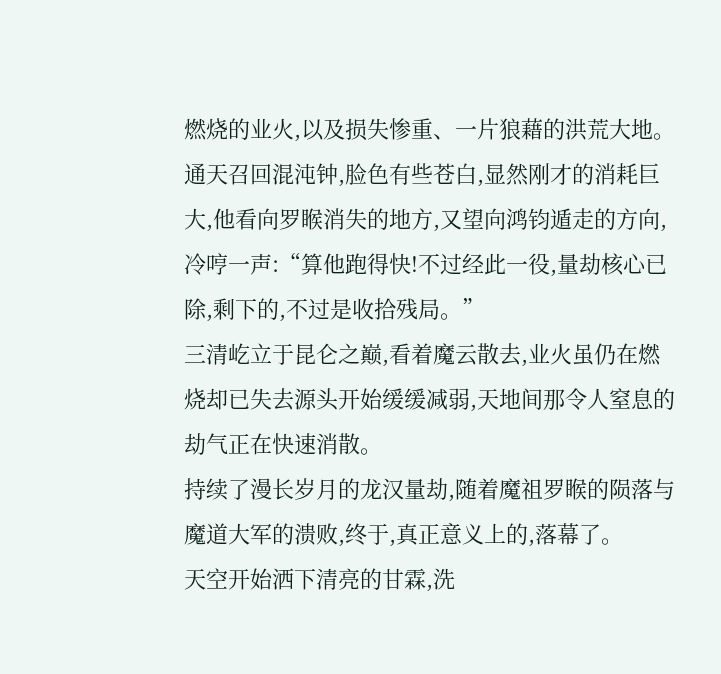燃烧的业火,以及损失惨重、一片狼藉的洪荒大地。
通天召回混沌钟,脸色有些苍白,显然刚才的消耗巨大,他看向罗睺消失的地方,又望向鸿钧遁走的方向,冷哼一声:“算他跑得快!不过经此一役,量劫核心已除,剩下的,不过是收拾残局。”
三清屹立于昆仑之巅,看着魔云散去,业火虽仍在燃烧却已失去源头开始缓缓减弱,天地间那令人窒息的劫气正在快速消散。
持续了漫长岁月的龙汉量劫,随着魔祖罗睺的陨落与魔道大军的溃败,终于,真正意义上的,落幕了。
天空开始洒下清亮的甘霖,洗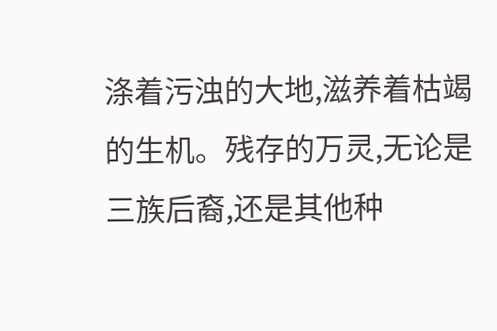涤着污浊的大地,滋养着枯竭的生机。残存的万灵,无论是三族后裔,还是其他种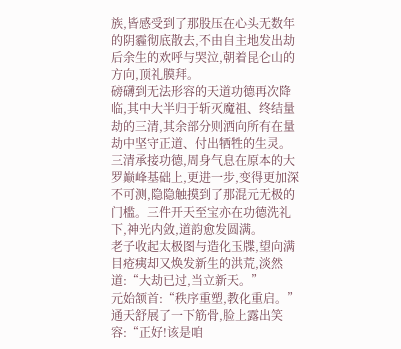族,皆感受到了那股压在心头无数年的阴霾彻底散去,不由自主地发出劫后余生的欢呼与哭泣,朝着昆仑山的方向,顶礼膜拜。
磅礴到无法形容的天道功德再次降临,其中大半归于斩灭魔祖、终结量劫的三清,其余部分则洒向所有在量劫中坚守正道、付出牺牲的生灵。
三清承接功德,周身气息在原本的大罗巅峰基础上,更进一步,变得更加深不可测,隐隐触摸到了那混元无极的门槛。三件开天至宝亦在功德洗礼下,神光内敛,道韵愈发圆满。
老子收起太极图与造化玉牒,望向满目疮痍却又焕发新生的洪荒,淡然道:“大劫已过,当立新天。”
元始颔首:“秩序重塑,教化重启。”
通天舒展了一下筋骨,脸上露出笑容:“正好!该是咱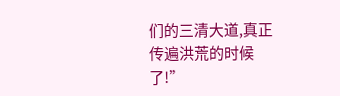们的三清大道,真正传遍洪荒的时候了!”